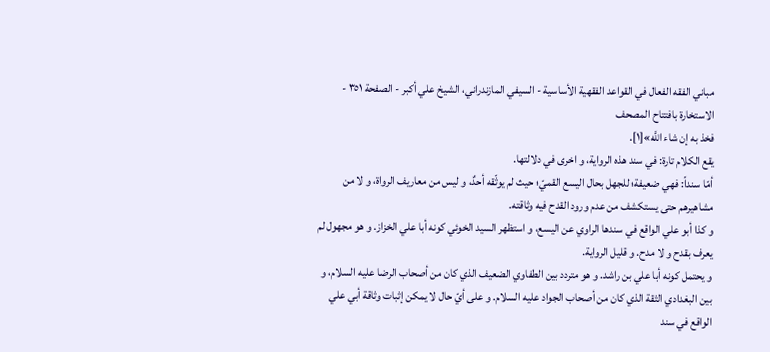مباني الفقه الفعال في القواعد الفقهية الأساسية - السيفي المازندراني، الشيخ علي أكبر - الصفحة ٣٥١ - الاستخارة بافتتاح المصحف
فخذ به إن شاء اللَّه»[١].
يقع الكلام تارة: في سند هذه الرواية، و اخرى في دلالتها.
أمّا سنداً: فهي ضعيفة؛ للجهل بحال اليسع القميّ؛ حيث لم يوثّقه أحدٌ، و ليس من معاريف الرواة، و لا من مشاهيرهم حتى يستكشف من عدم ورود القدح فيه وثاقته.
و كذا أبو علي الواقع في سندها الراوي عن اليسع، و استظهر السيد الخوئي كونه أبا علي الخزاز. و هو مجهول لم يعرف بقدح و لا مدح. و قليل الرواية.
و يحتمل كونه أبا علي بن راشد. و هو متردد بين الطفاوي الضعيف الذي كان من أصحاب الرضا عليه السلام، و بين البغدادي الثقة الذي كان من أصحاب الجواد عليه السلام. و على أيّ حال لا يمكن إثبات وثاقة أبي علي الواقع في سند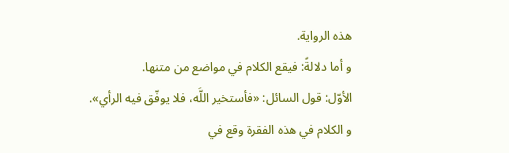هذه الرواية.
و أما دلالةً: فيقع الكلام في مواضع من متنها.
الأوّل: قول السائل: «فأستخير اللَّه، فلا يوفّق فيه الرأي».
و الكلام في هذه الفقرة وقع في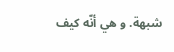شبهة. و هي أنّه كيف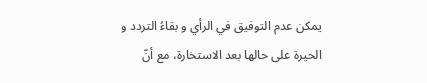يمكن عدم التوفيق في الرأي و بقاءُ التردد و الحيرة على حالها بعد الاستخارة، مع أنّ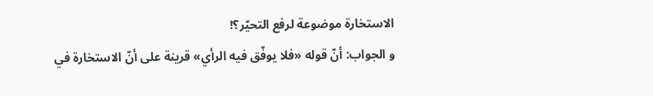الاستخارة موضوعة لرفع التحيّر؟!
و الجواب: أنّ قوله «فلا يوفّق فيه الرأي» قرينة على أنّ الاستخارة في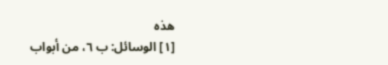هذه
[١] الوسائل: ب ٦، من أبواب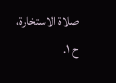صلاة الاستخارة، ح ١.